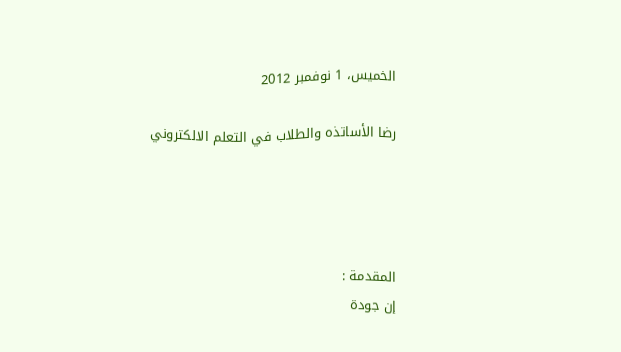الخميس، 1 نوفمبر 2012

رضا الأساتذه والطلاب في التعلم الالكتروني




المقدمة :
إن جودة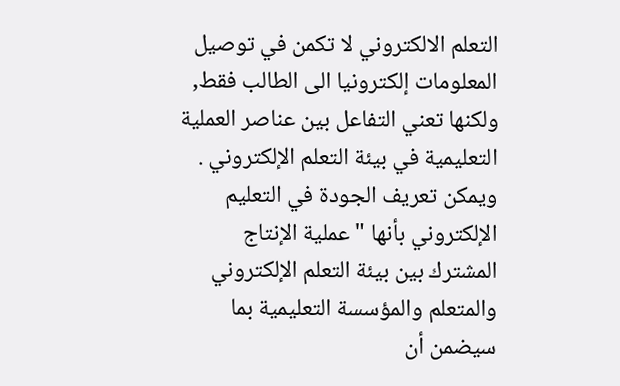التعلم الالكتروني لا تكمن في توصيل المعلومات إلكترونيا الى الطالب فقط, ولكنها تعني التفاعل بين عناصر العملية التعليمية في بيئة التعلم الإلكتروني . ويمكن تعريف الجودة في التعليم الإلكتروني بأنها "عملية الإنتاج المشترك بين بيئة التعلم الإلكتروني والمتعلم والمؤسسة التعليمية بما سيضمن أن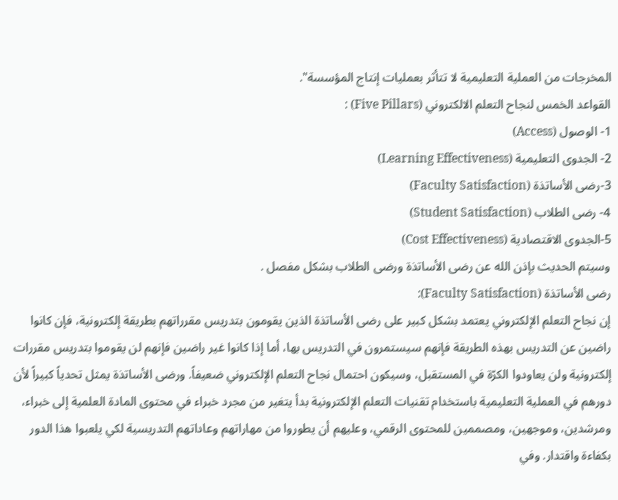المخرجات من العملية التعليمية لا تتأثر بعمليات إنتاج المؤسسة".
القواعد الخمس لنجاح التعلم الالكتروني (Five Pillars) :
1- الوصول (Access)
2- الجدوى التعليمية (Learning Effectiveness)
3-رضى الأساتذة (Faculty Satisfaction)
4- رضى الطلاب (Student Satisfaction)
5-الجدوى الاقتصادية (Cost Effectiveness)
وسيتم الحديث بإذن الله عن رضى الأساتذة ورضى الطلاب بشكل مفصل .
رضى الأساتذة (Faculty Satisfaction):
إن نجاح التعلم الإلكتروني يعتمد بشكل كبير على رضى الأساتذة الذين يقومون بتدريس مقرراتهم بطريقة إلكترونية، فإن كانوا راضين عن التدريس بهذه الطريقة فإنهم سيستمرون في التدريس بها، أما إذا كانوا غير راضين فإنهم لن يقوموا بتدريس مقررات إلكترونية ولن يعاودوا الكرّة في المستقبل، وسيكون احتمال نجاح التعلم الإلكتروني ضعيفاً. ورضى الأساتذة يمثل تحدياً كبيراً لأن دورهم في العملية التعليمية باستخدام تقنيات التعلم الإلكترونية بدأ يتغير من مجرد خبراء في محتوى المادة العلمية إلى خبراء، ومرشدين، وموجهين، ومصممين للمحتوى الرقمي، وعليهم أن يطوروا من مهاراتهم وعاداتهم التدريسية لكي يلعبوا هذا الدور بكفاءة واقتدار. وفي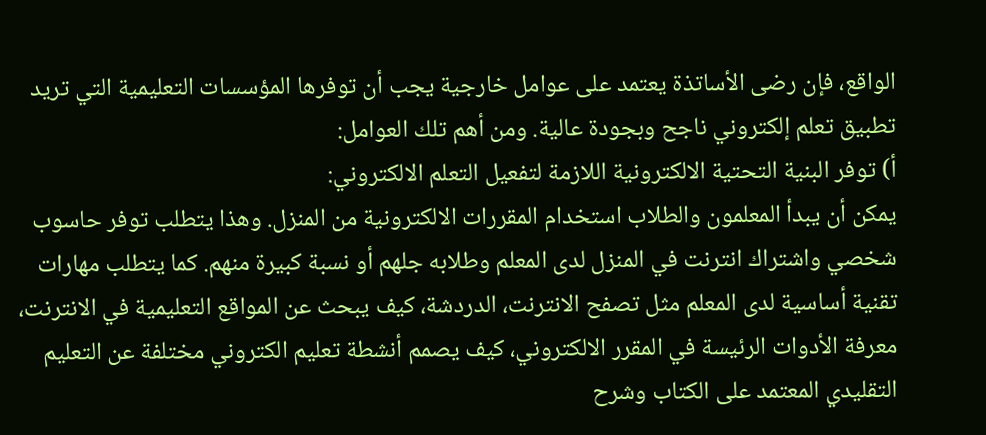الواقع، فإن رضى الأساتذة يعتمد على عوامل خارجية يجب أن توفرها المؤسسات التعليمية التي تريد تطبيق تعلم إلكتروني ناجح وبجودة عالية. ومن أهم تلك العوامل:
أ‌) توفر البنية التحتية الالكترونية اللازمة لتفعيل التعلم الالكتروني:
يمكن أن يبدأ المعلمون والطلاب استخدام المقررات الالكترونية من المنزل. وهذا يتطلب توفر حاسوب شخصي واشتراك انترنت في المنزل لدى المعلم وطلابه جلهم أو نسبة كبيرة منهم. كما يتطلب مهارات تقنية أساسية لدى المعلم مثل تصفح الانترنت، الدردشة، كيف يبحث عن المواقع التعليمية في الانترنت، معرفة الأدوات الرئيسة في المقرر الالكتروني، كيف يصمم أنشطة تعليم الكتروني مختلفة عن التعليم التقليدي المعتمد على الكتاب وشرح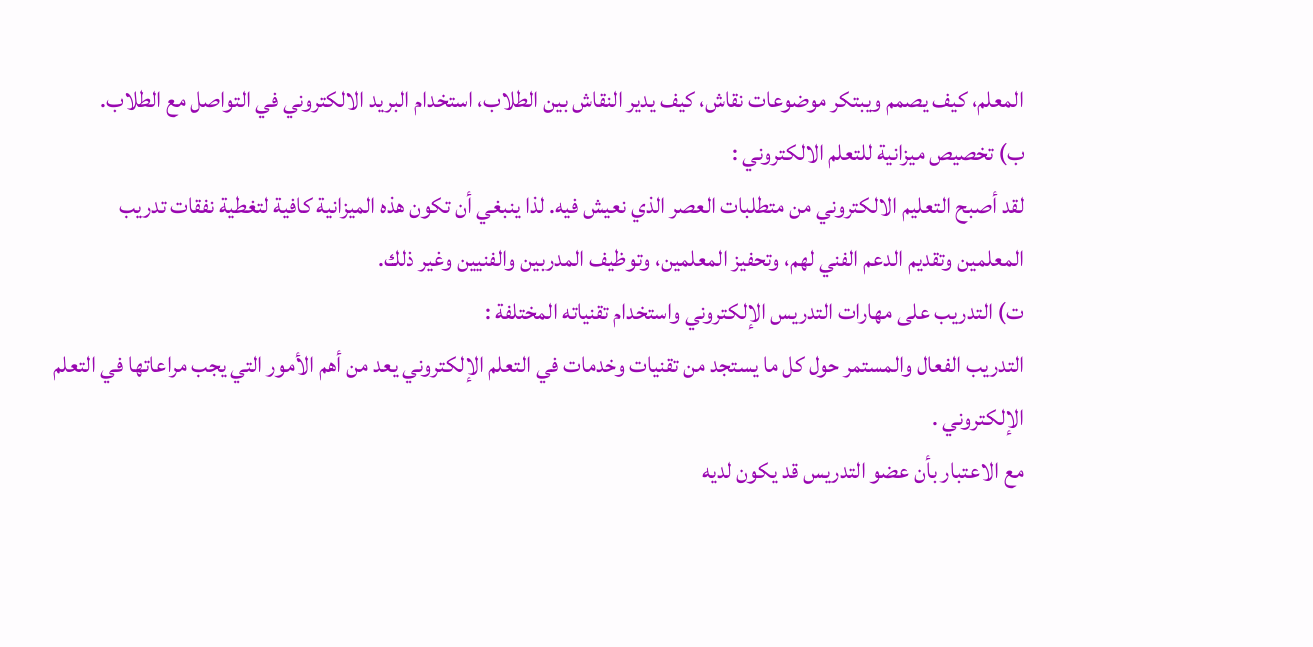المعلم، كيف يصمم ويبتكر موضوعات نقاش، كيف يدير النقاش بين الطلاب، استخدام البريد الالكتروني في التواصل مع الطلاب.
ب‌) تخصيص ميزانية للتعلم الالكتروني :
لقد أصبح التعليم الالكتروني من متطلبات العصر الذي نعيش فيه. لذا ينبغي أن تكون هذه الميزانية كافية لتغطية نفقات تدريب المعلمين وتقديم الدعم الفني لهم، وتحفيز المعلمين، وتوظيف المدربين والفنيين وغير ذلك.
ت‌) التدريب على مهارات التدريس الإلكتروني واستخدام تقنياته المختلفة :
التدريب الفعال والمستمر حول كل ما يستجد من تقنيات وخدمات في التعلم الإلكتروني يعد من أهم الأمور التي يجب مراعاتها في التعلم الإلكتروني .
مع الاعتبار بأن عضو التدريس قد يكون لديه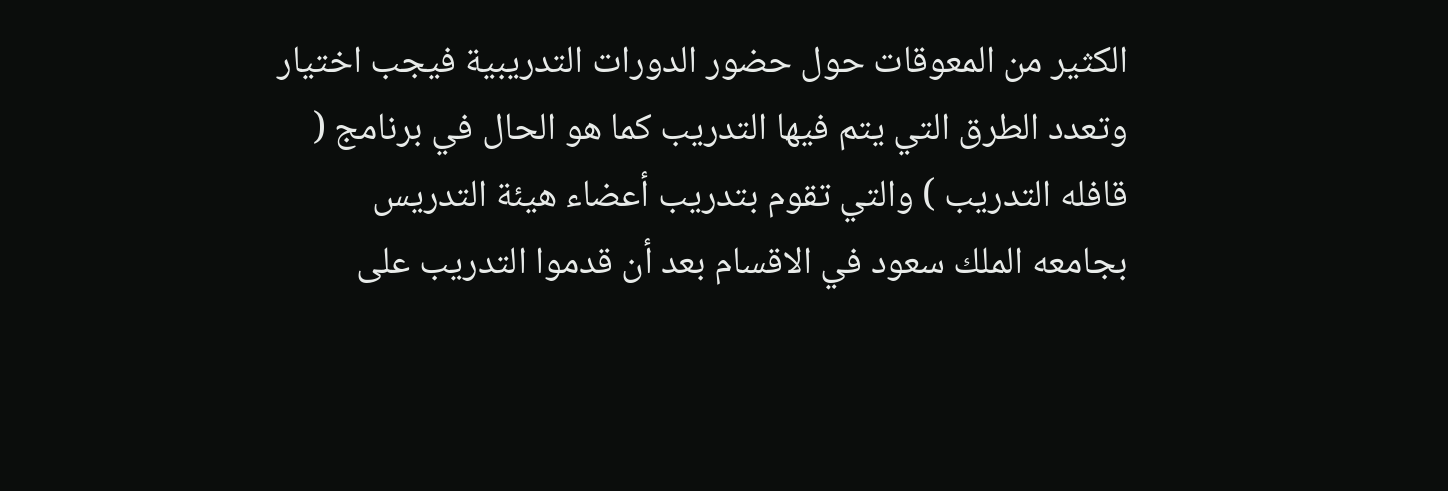الكثير من المعوقات حول حضور الدورات التدريبية فيجب اختيار وتعدد الطرق التي يتم فيها التدريب كما هو الحال في برنامج ( قافله التدريب ) والتي تقوم بتدريب أعضاء هيئة التدريس بجامعه الملك سعود في الاقسام بعد أن قدموا التدريب على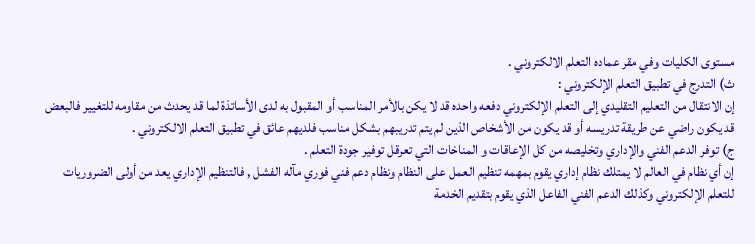مستوى الكليات وفي مقر عماده التعلم الالكتروني .
ث‌) التدرج في تطبيق التعلم الإلكتروني :
إن الانتقال من التعليم التقليدي إلى التعلم الإلكتروني دفعه واحده قد لا يكن بالأمر المناسب أو المقبول به لدى الأساتذة لما قد يحدث من مقاومه للتغيير فالبعض قد يكون راضي عن طريقة تدريسه أو قد يكون من الأشخاص الذين لم يتم تدريبهم بشكل مناسب فلديهم عائق في تطبيق التعلم الالكتروني .
ج‌) توفر الدعم الفني والإداري وتخليصه من كل الإعاقات و المناخات التي تعرقل توفير جودة التعلم .
إن أي نظام في العالم لا يمتلك نظام إداري يقوم بمهمه تنظيم العمل على النظام ونظام دعم فني فوري مآله الفشل , فالتنظيم الإداري يعد من أولى الضروريات للتعلم الإلكتروني وكذلك الدعم الفني الفاعل الذي يقوم بتقديم الخدمة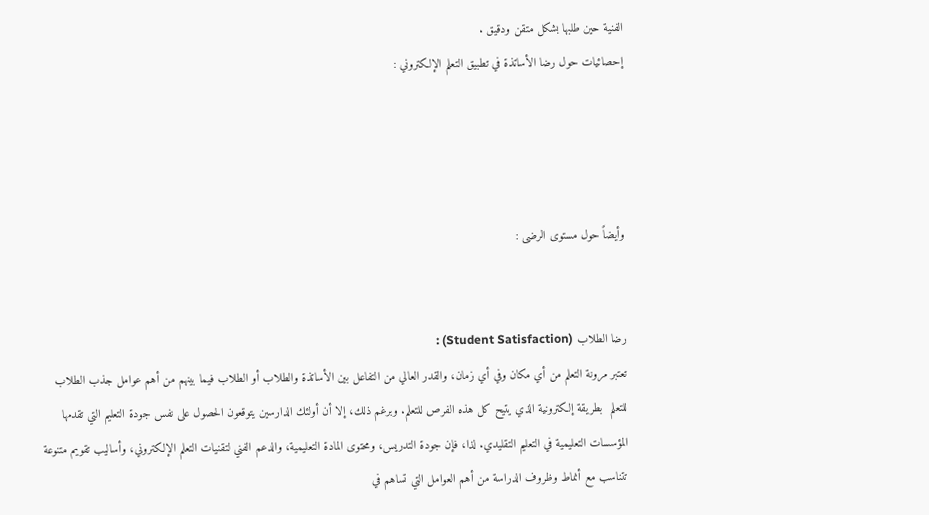الفنية حين طلبها بشكل متقن ودقيق .
إحصائيات حول رضا الأساتذة في تطبيق التعلم الإلكتروني :




وأيضاً حول مستوى الرضى :


رضا الطلاب (Student Satisfaction) :
تعتبر مرونة التعلم من أي مكان وفي أي زمان، والقدر العالي من التفاعل بين الأساتذة والطلاب أو الطلاب فيما بينهم من أهم عوامل جذب الطلاب للتعلم  بطريقة إلكترونية الذي يتيح كل هذه الفرص للتعلم. وبرغم ذلك، إلا أن أولئك الدارسين يتوقعون الحصول على نفس جودة التعليم التي تقدمها المؤسسات التعليمية في التعليم التقليدي. لذا، فإن جودة التدريس، ومحتوى المادة التعليمية، والدعم الفني لتقنيات التعلم الإلكتروني، وأساليب تقويم متنوعة تتناسب مع أنماط وظروف الدراسة من أهم العوامل التي تساهم في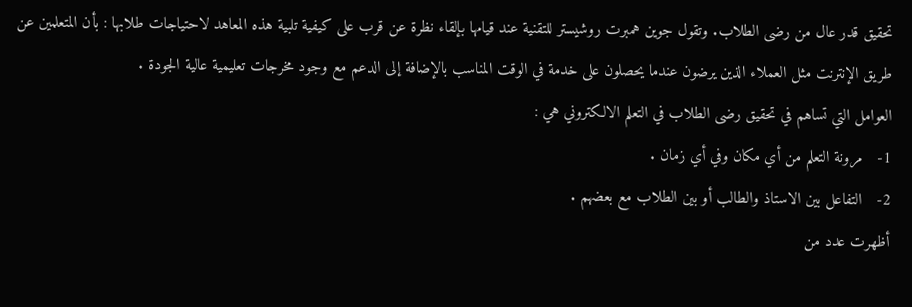تحقيق قدر عال من رضى الطلاب. وتقول جوين همبرت روشيستر للتقنية عند قيامها بإلقاء نظرة عن قرب على كيفية تلبية هذه المعاهد لاحتياجات طلابها : بأن المتعلمين عن طريق الإنترنت مثل العملاء الذين يرضون عندما يحصلون على خدمة في الوقت المناسب بالإضافة إلى الدعم مع وجود مخرجات تعليمية عالية الجودة .
العوامل التي تساهم في تحقيق رضى الطلاب في التعلم الالكتروني هي :
1-   مرونة التعلم من أي مكان وفي أي زمان .
2-   التفاعل بين الاستاذ والطالب أو بين الطلاب مع بعضهم .
أظهرت عدد من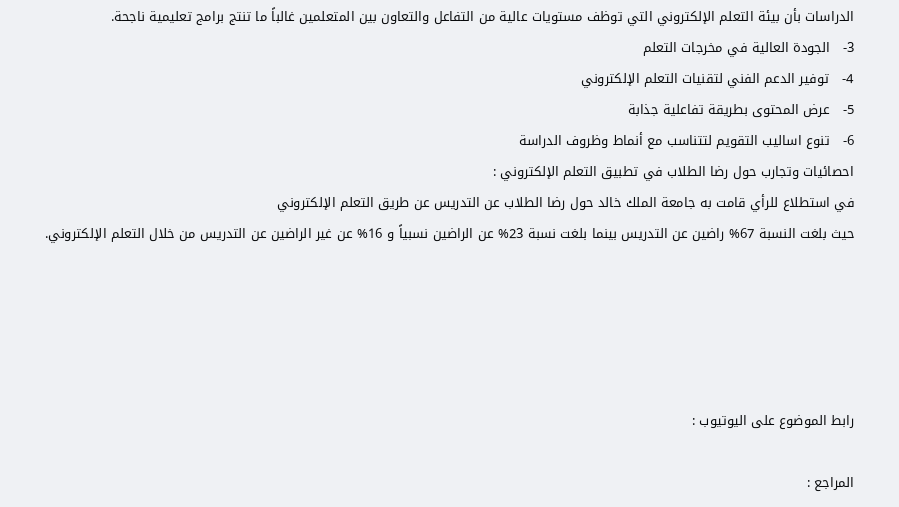الدراسات بأن بيئة التعلم الإلكتروني التي توظف مستويات عالية من التفاعل والتعاون بين المتعلمين غالباً ما تنتج برامج تعليمية ناجحة.
3-   الجودة العالية في مخرجات التعلم
4-   توفير الدعم الفني لتقنيات التعلم الإلكتروني
5-   عرض المحتوى بطريقة تفاعلية جذابة
6-   تنوع اساليب التقويم لتتناسب مع أنماط وظروف الدراسة
احصائيات وتجارب حول رضا الطلاب في تطبيق التعلم الإلكتروني :
في استطلاع للرأي قامت به جامعة الملك خالد حول رضا الطلاب عن التدريس عن طريق التعلم الإلكتروني
حيث بلغت النسبة 67% راضين عن التدريس بينما بلغت نسبة 23% عن الراضين نسبياً و 16% عن غير الراضين عن التدريس من خلال التعلم الإلكتروني.





رابط الموضوع على اليوتيوب :

المراجع :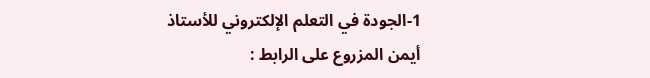1-الجودة في التعلم الإلكتروني للأستاذ أيمن المزروع على الرابط :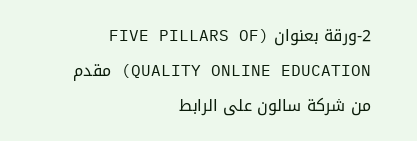2-ورقة بعنوان (FIVE PILLARS OF QUALITY ONLINE EDUCATION) مقدم من شركة سالون على الرابط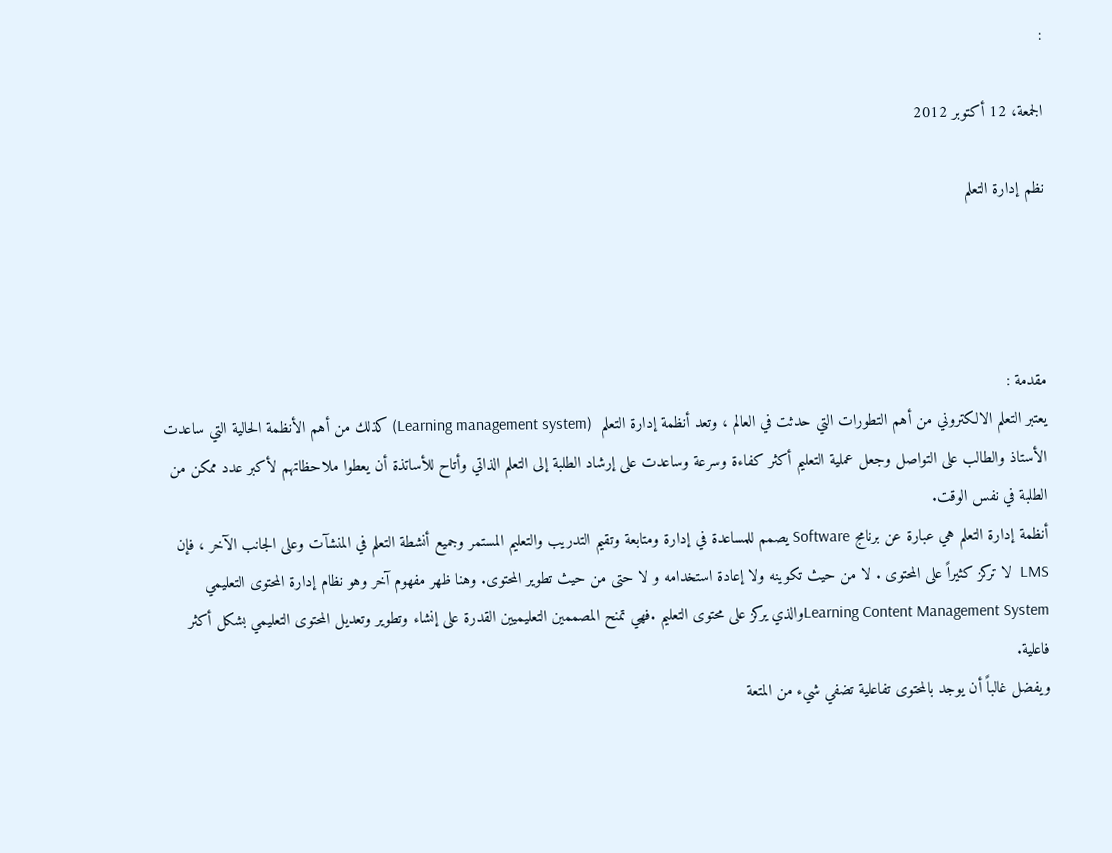:

الجمعة، 12 أكتوبر 2012

نظم إدارة التعلم




مقدمة :
يعتبر التعلم الالكتروني من أهم التطورات التي حدثت في العالم ، وتعد أنظمة إدارة التعلم  (Learning management system) كذلك من أهم الأنظمة الحالية التي ساعدت الأستاذ والطالب على التواصل وجعل عملية التعليم أكثر كفاءة وسرعة وساعدت على إرشاد الطلبة إلى التعلم الذاتي وأتاح للأساتذة أن يعطوا ملاحظاتهم لأكبر عدد ممكن من الطلبة في نفس الوقت.
أنظمة إدارة التعلم هي عبارة عن برنامج Software يصمم للمساعدة في إدارة ومتابعة وتقيم التدريب والتعليم المستمر وجميع أنشطة التعلم في المنشآت وعلى الجانب الآخر ، فإن LMS  لا تركز كثيراً على المحتوى . لا من حيث تكوينه ولا إعادة استخدامه و لا حتى من حيث تطوير المحتوى. وهنا ظهر مفهوم آخر وهو نظام إدارة المحتوى التعليمي Learning Content Management Systemوالذي يركز على محتوى التعليم .فهي تمنح المصممين التعليميين القدرة على إنشاء وتطوير وتعديل المحتوى التعليمي بشكل أكثر فاعلية.
ويفضل غالباً أن يوجد بالمحتوى تفاعلية تضفي شيء من المتعة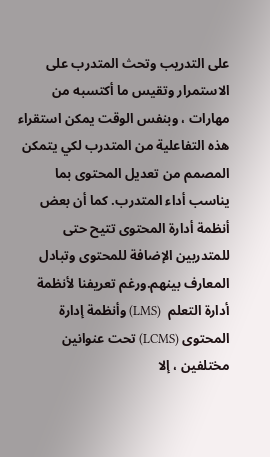على التدريب وتحث المتدرب على الاستمرار وتقيس ما أكتسبه من مهارات ، وبنفس الوقت يمكن استقراء هذه التفاعلية من المتدرب لكي يتمكن المصمم من تعديل المحتوى بما يناسب أداء المتدرب. كما أن بعض أنظمة أدارة المحتوى تتيح حتى للمتدربين الإضافة للمحتوى وتبادل المعارف بينهم.ورغم تعريفنا لأنظمة  أدارة التعلم  (LMS) وأنظمة إدارة المحتوى (LCMS) تحت عنوانين مختلفين ، إلا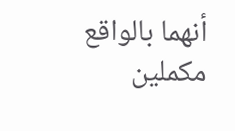أنهما بالواقع مكملين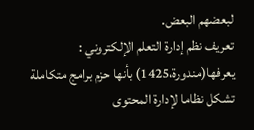لبعضهم البعض.
تعريف نظم إدارة التعلم الإلكتروني :
يعرفها(مندورة،1425) بأنها حزم برامج متكاملة تشكل نظاما لإدارة المحتوى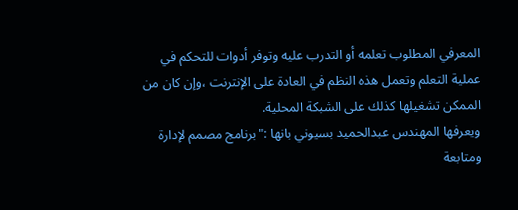المعرفي المطلوب تعلمه أو التدرب عليه وتوفر أدوات للتحكم في عملية التعلم وتعمل هذه النظم في العادة على الإنترنت ،وإن كان من الممكن تشغيلها كذلك على الشبكة المحلية.
ويعرفها المهندس عبدالحميد بسيوني بانها :"برنامج مصمم لإدارة ومتابعة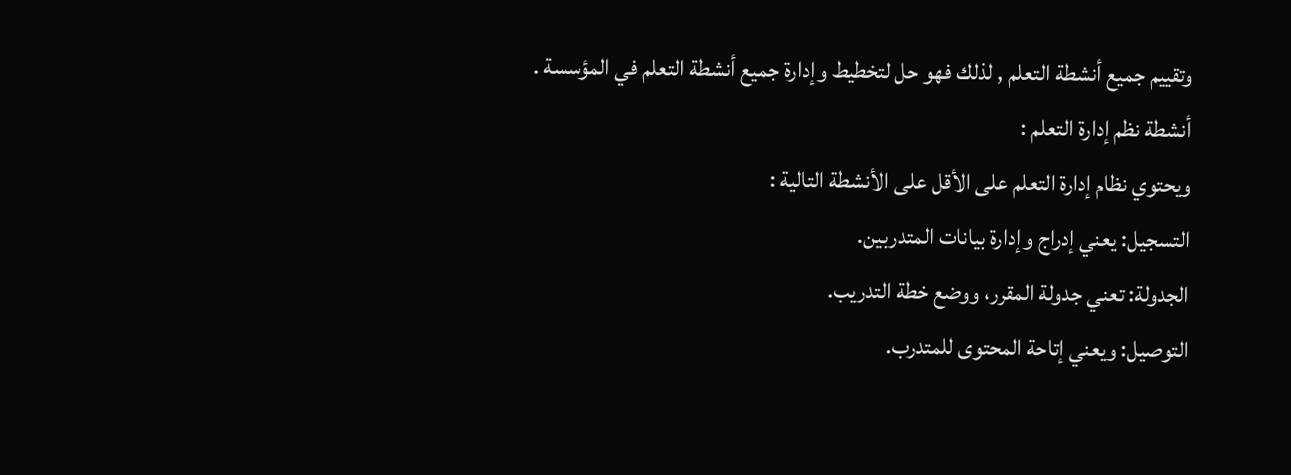وتقييم جميع أنشطة التعلم , لذلك فهو حل لتخطيط وإدارة جميع أنشطة التعلم في المؤسسة .
أنشطة نظم إدارة التعلم :
ويحتوي نظام إدارة التعلم على الأقل على الأنشطة التالية :
التسجيل: يعني إدراج وإدارة بيانات المتدربين.
الجدولة: تعني جدولة المقرر، ووضع خطة التدريب.
التوصيل: ويعني إتاحة المحتوى للمتدرب.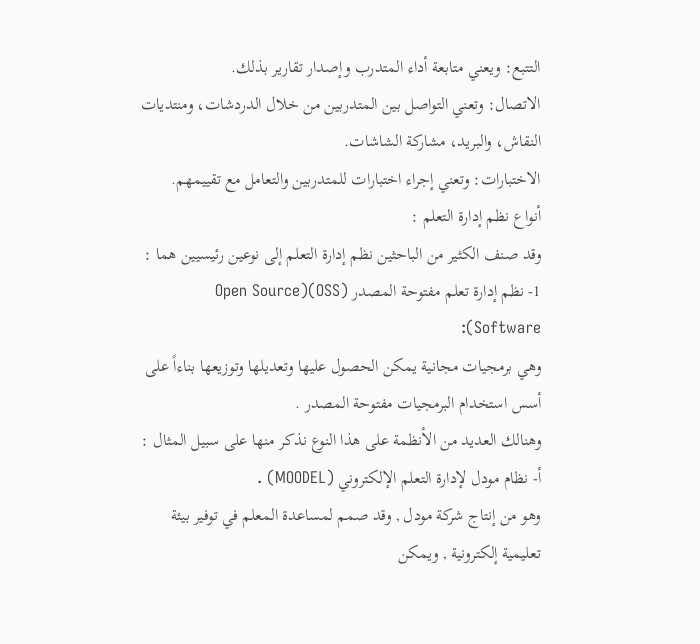التتبع: ويعني متابعة أداء المتدرب وإصدار تقارير بذلك.
الاتصال: وتعني التواصل بين المتدربين من خلال الدردشات، ومنتديات النقاش، والبريد، مشاركة الشاشات.
الاختبارات: وتعني إجراء اختبارات للمتدربين والتعامل مع تقييمهم.
أنواع نظم إدارة التعلم :
وقد صنف الكثير من الباحثين نظم إدارة التعلم إلى نوعين رئيسيين هما :
1- نظم إدارة تعلم مفتوحة المصدر (OSS)(Open Source Software):
وهي برمجيات مجانية يمكن الحصول عليها وتعديلها وتوزيعها بناءاً على أسس استخدام البرمجيات مفتوحة المصدر .
وهنالك العديد من الأنظمة على هذا النوع نذكر منها على سبيل المثال :
أ- نظام مودل لإدارة التعلم الإلكتروني (MOODEL) .
وهو من إنتاج شركة مودل , وقد صمم لمساعدة المعلم في توفير بيئة تعليمية إلكترونية , ويمكن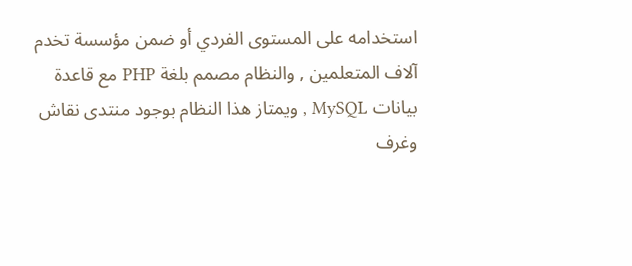استخدامه على المستوى الفردي أو ضمن مؤسسة تخدم آلاف المتعلمين , والنظام مصمم بلغة PHP مع قاعدة بيانات MySQL , ويمتاز هذا النظام بوجود منتدى نقاش وغرف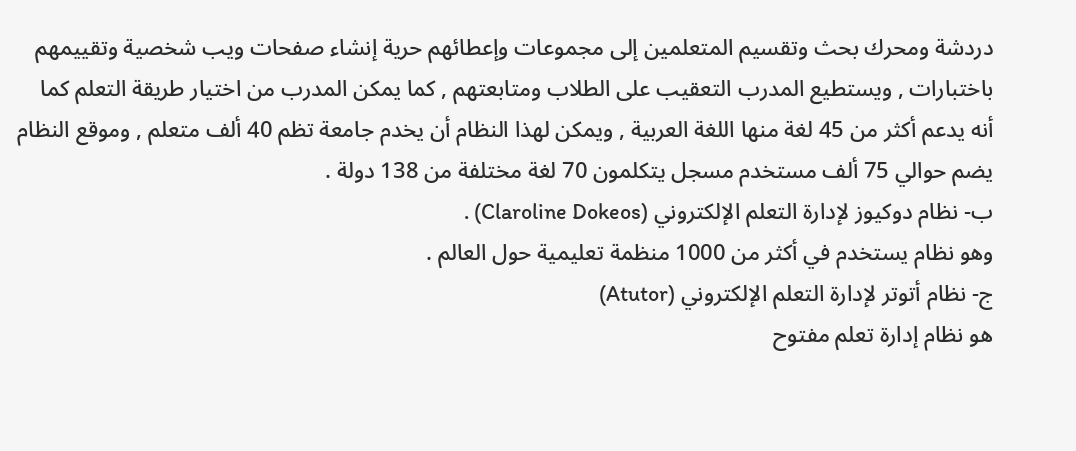دردشة ومحرك بحث وتقسيم المتعلمين إلى مجموعات وإعطائهم حرية إنشاء صفحات ويب شخصية وتقييمهم باختبارات , ويستطيع المدرب التعقيب على الطلاب ومتابعتهم , كما يمكن المدرب من اختيار طريقة التعلم كما أنه يدعم أكثر من 45 لغة منها اللغة العربية , ويمكن لهذا النظام أن يخدم جامعة تظم 40 ألف متعلم , وموقع النظام يضم حوالي 75 ألف مستخدم مسجل يتكلمون 70 لغة مختلفة من 138 دولة .
ب- نظام دوكيوز لإدارة التعلم الإلكتروني (Claroline Dokeos) .
وهو نظام يستخدم في أكثر من 1000 منظمة تعليمية حول العالم .
ج- نظام أتوتر لإدارة التعلم الإلكتروني (Atutor)
هو نظام إدارة تعلم مفتوح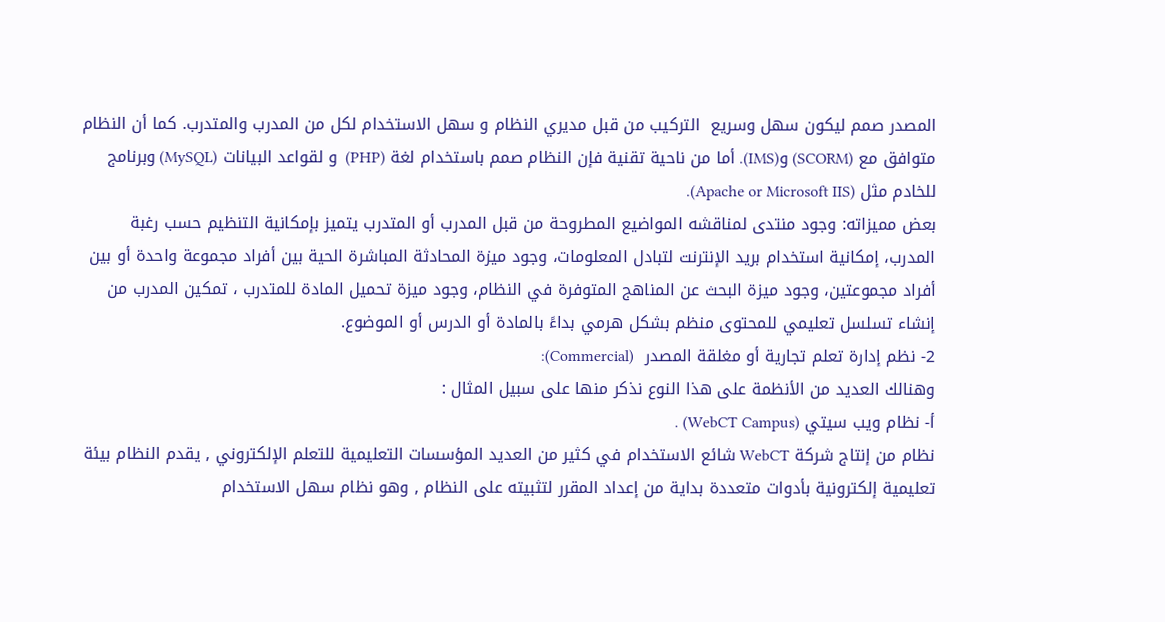المصدر صمم ليكون سهل وسريع  التركيب من قبل مديري النظام و سهل الاستخدام لكل من المدرب والمتدرب. كما أن النظام متوافق مع (SCORM) و(IMS). أما من ناحية تقنية فإن النظام صمم باستخدام لغة (PHP)  و لقواعد البيانات (MySQL) وبرنامج للخادم مثل (Apache or Microsoft IIS).
بعض مميزاته: وجود منتدى لمناقشه المواضيع المطروحة من قبل المدرب أو المتدرب يتميز بإمكانية التنظيم حسب رغبة المدرب، إمكانية استخدام بريد الإنترنت لتبادل المعلومات، وجود ميزة المحادثة المباشرة الحية بين أفراد مجموعة واحدة أو بين أفراد مجموعتين، وجود ميزة البحث عن المناهج المتوفرة في النظام، وجود ميزة تحميل المادة للمتدرب ، تمكين المدرب من إنشاء تسلسل تعليمي للمحتوى منظم بشكل هرمي بداءً بالمادة أو الدرس أو الموضوع.
2- نظم إدارة تعلم تجارية أو مغلقة المصدر  (Commercial):
وهنالك العديد من الأنظمة على هذا النوع نذكر منها على سبيل المثال :
أ- نظام ويب سيتي (WebCT Campus) .
نظام من إنتاج شركة WebCT شائع الاستخدام في كثير من العديد المؤسسات التعليمية للتعلم الإلكتروني , يقدم النظام بيئة تعليمية إلكترونية بأدوات متعددة بداية من إعداد المقرر لتثبيته على النظام , وهو نظام سهل الاستخدام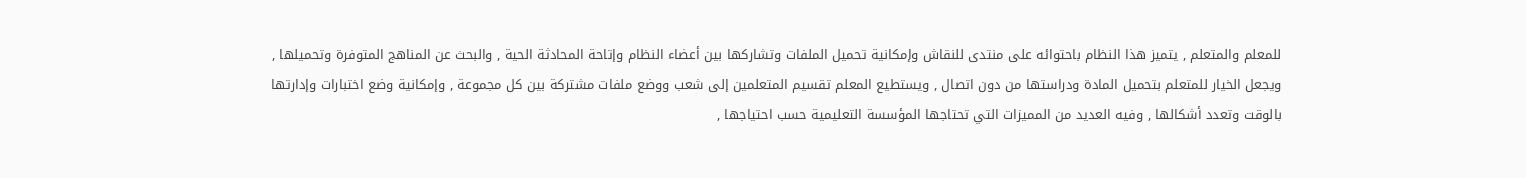للمعلم والمتعلم , يتميز هذا النظام باحتوائه على منتدى للنقاش وإمكانية تحميل الملفات وتشاركها بين أعضاء النظام وإتاحة المحادثة الحية , والبحث عن المناهج المتوفرة وتحميلها , ويجعل الخيار للمتعلم بتحميل المادة ودراستها من دون اتصال , ويستطيع المعلم تقسيم المتعلمين إلى شعب ووضع ملفات مشتركة بين كل مجموعة , وإمكانية وضع اختبارات وإدارتها بالوقت وتعدد أشكالها , وفيه العديد من المميزات التي تحتاجها المؤسسة التعليمية حسب احتياجها ,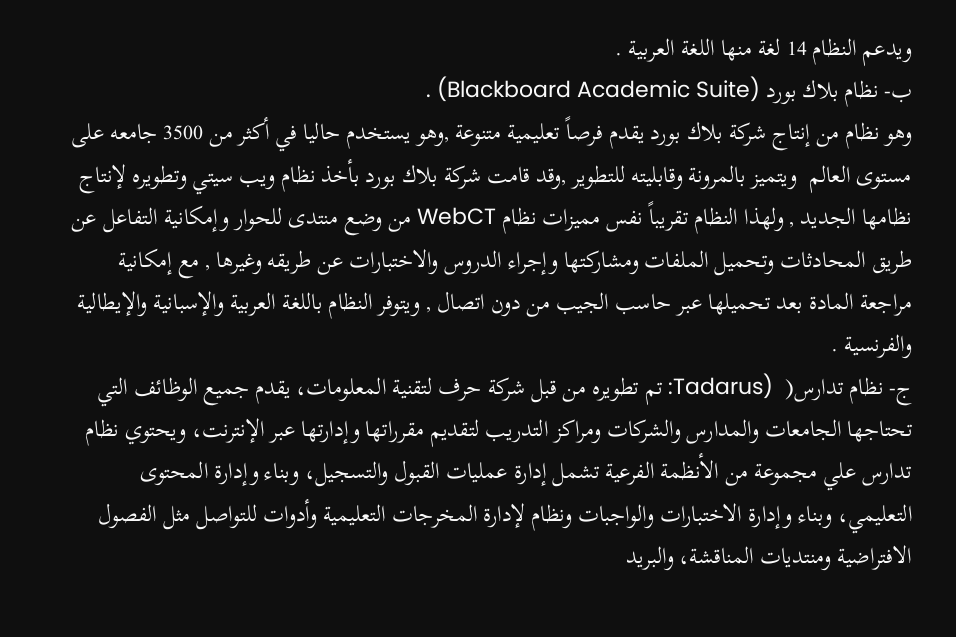ويدعم النظام 14 لغة منها اللغة العربية .
ب- نظام بلاك بورد (Blackboard Academic Suite) .
وهو نظام من إنتاج شركة بلاك بورد يقدم فرصاً تعليمية متنوعة ,وهو يستخدم حاليا في أكثر من 3500 جامعه على مستوى العالم  ويتميز بالمرونة وقابليته للتطوير ,وقد قامت شركة بلاك بورد بأخذ نظام ويب سيتي وتطويره لإنتاج نظامها الجديد , ولهذا النظام تقريباً نفس مميزات نظام WebCT من وضع منتدى للحوار وإمكانية التفاعل عن طريق المحادثات وتحميل الملفات ومشاركتها وإجراء الدروس والاختبارات عن طريقه وغيرها , مع إمكانية مراجعة المادة بعد تحميلها عبر حاسب الجيب من دون اتصال , ويتوفر النظام باللغة العربية والإسبانية والإيطالية والفرنسية .
ج- نظام تدارس(  (Tadarus: تم تطويره من قبل شركة حرف لتقنية المعلومات، يقدم جميع الوظائف التي تحتاجها الجامعات والمدارس والشركات ومراكز التدريب لتقديم مقرراتها وإدارتها عبر الإنترنت، ويحتوي نظام تدارس علي مجموعة من الأنظمة الفرعية تشمل إدارة عمليات القبول والتسجيل، وبناء وإدارة المحتوى التعليمي، وبناء وإدارة الاختبارات والواجبات ونظام لإدارة المخرجات التعليمية وأدوات للتواصل مثل الفصول الافتراضية ومنتديات المناقشة، والبريد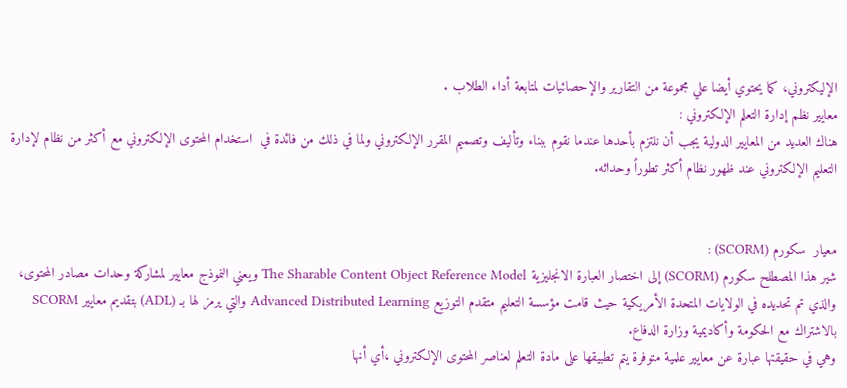الإليكتروني، كما يحتوي أيضا علي مجموعة من التقارير والإحصائيات لمتابعة أداء الطلاب .
معايير نظم إدارة التعلم الإلكتروني :
هناك العديد من المعايير الدولية يجب أن نلتزم بأحدها عندما نقوم ببناء وتأليف وتصميم المقرر الإلكتروني ولما في ذلك من فائدة في  استخدام المحتوى الإلكتروني مع أكثر من نظام لإدارة التعليم الإلكتروني عند ظهور نظام أكثر تطوراً وحداثه.


معيار  سكورم (SCORM) :
شير هذا المصطلح سكورم (SCORM) إلى اختصار العبارة الانجليزية The Sharable Content Object Reference Model ويعني النموذج معايير لمشاركة وحدات مصادر المحتوى، والذي تم تحديده في الولايات المتحدة الأمريكية حيث قامت مؤسسة التعليم متقدم التوزيع Advanced Distributed Learning والتي يرمز لها بـ (ADL) بتقديم معايير SCORM بالاشتراك مع الحكومة وأكاديمية وزارة الدفاع.
وهي في حقيقتها عبارة عن معايير علمية متوفرة يتم تطبيقها على مادة التعلم لعناصر المحتوى الإلكتروني ،أي أنها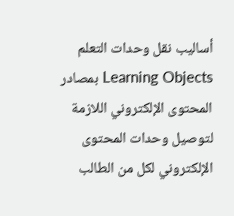أساليب نقل وحدات التعلم Learning Objects بمصادر المحتوى الإلكتروني اللازمة لتوصيل وحدات المحتوى الإلكتروني لكل من الطالب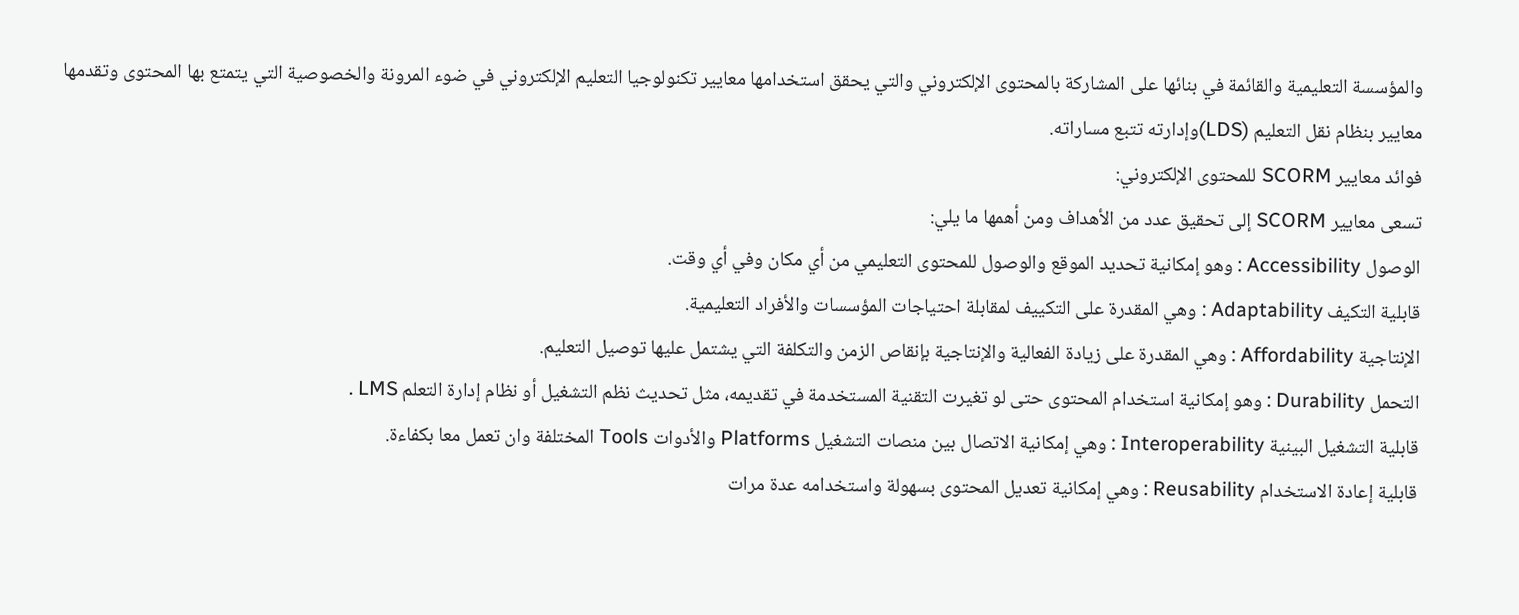والمؤسسة التعليمية والقائمة في بنائها على المشاركة بالمحتوى الإلكتروني والتي يحقق استخدامها معايير تكنولوجيا التعليم الإلكتروني في ضوء المرونة والخصوصية التي يتمتع بها المحتوى وتقدمها معايير بنظام نقل التعليم (LDS)وإدارته تتبع مساراته.
فوائد معايير SCORM للمحتوى الإلكتروني:
تسعى معايير SCORM إلى تحقيق عدد من الأهداف ومن أهمها ما يلي:
الوصول Accessibility : وهو إمكانية تحديد الموقع والوصول للمحتوى التعليمي من أي مكان وفي أي وقت.
قابلية التكيف Adaptability : وهي المقدرة على التكييف لمقابلة احتياجات المؤسسات والأفراد التعليمية.
الإنتاجية Affordability : وهي المقدرة على زيادة الفعالية والإنتاجية بإنقاص الزمن والتكلفة التي يشتمل عليها توصيل التعليم.
التحمل Durability : وهو إمكانية استخدام المحتوى حتى لو تغيرت التقنية المستخدمة في تقديمه، مثل تحديث نظم التشغيل أو نظام إدارة التعلم LMS .
قابلية التشغيل البينية Interoperability : وهي إمكانية الاتصال بين منصات التشغيل Platforms والأدوات Tools المختلفة وان تعمل معا بكفاءة.
قابلية إعادة الاستخدام Reusability : وهي إمكانية تعديل المحتوى بسهولة واستخدامه عدة مرات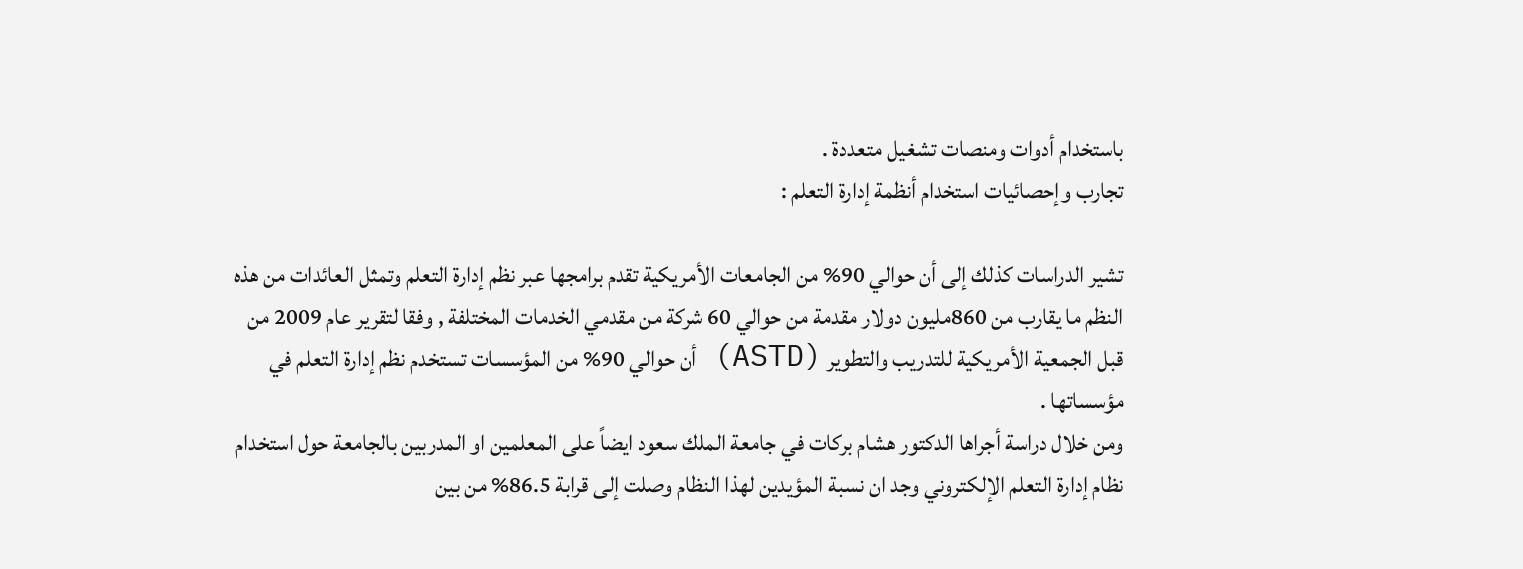باستخدام أدوات ومنصات تشغيل متعددة .
تجارب وإحصائيات استخدام أنظمة إدارة التعلم :

تشير الدراسات كذلك إلى أن حوالي 90% من الجامعات الأمريكية تقدم برامجها عبر نظم إدارة التعلم وتمثل العائدات من هذه النظم ما يقارب من 860مليون دولار مقدمة من حوالي 60 شركة من مقدمي الخدمات المختلفة , وفقا لتقرير عام 2009 من قبل الجمعية الأمريكية للتدريب والتطوير (ASTD) أن حوالي 90% من المؤسسات تستخدم نظم إدارة التعلم في مؤسساتها .
ومن خلال دراسة أجراها الدكتور هشام بركات في جامعة الملك سعود ايضاً على المعلمين او المدربين بالجامعة حول استخدام نظام إدارة التعلم الإلكتروني وجد ان نسبة المؤيدين لهذا النظام وصلت إلى قرابة 86.5% من بين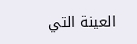العينة التي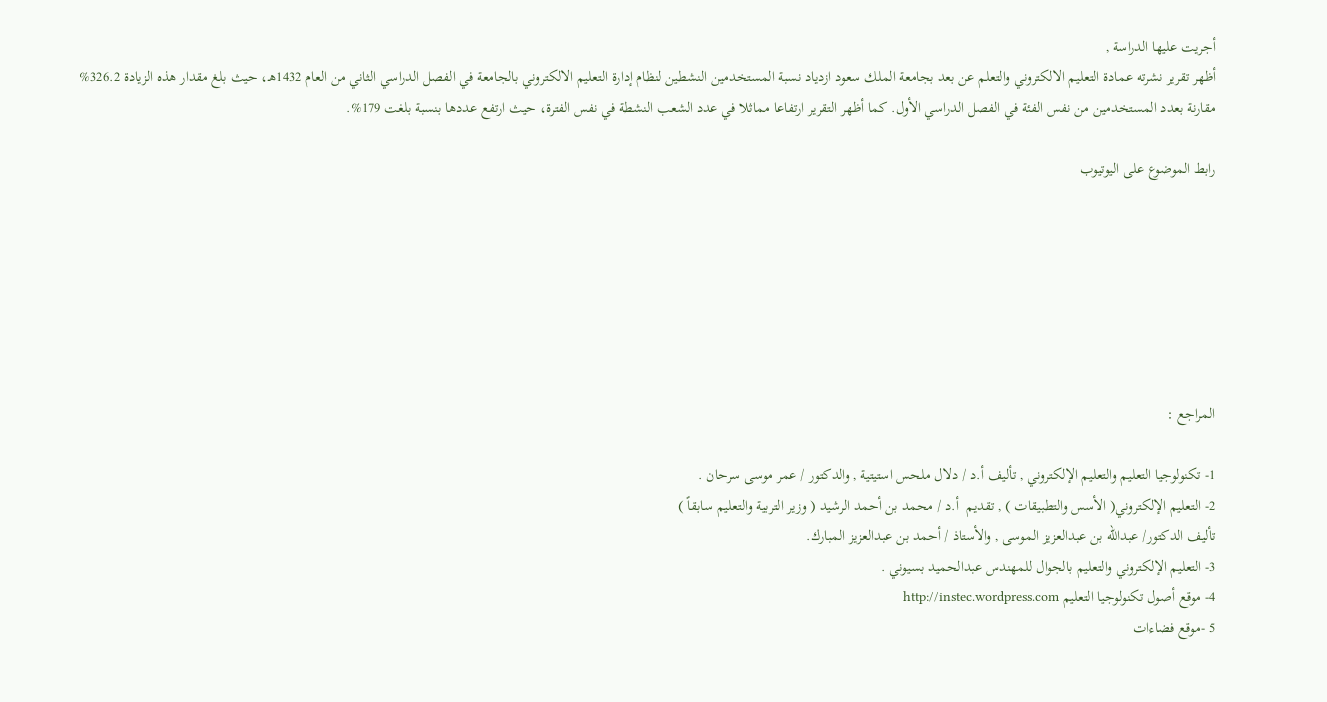أجريت عليها الدراسة ,
أظهر تقرير نشرته عمادة التعليم الالكتروني والتعلم عن بعد بجامعة الملك سعود ازدياد نسبة المستخدمين النشطين لنظام إدارة التعليم الالكتروني بالجامعة في الفصل الدراسي الثاني من العام 1432هـ، حيث بلغ مقدار هذه الزيادة 326.2% مقارنة بعدد المستخدمين من نفس الفئة في الفصل الدراسي الأول. كما أظهر التقرير ارتفاعا مماثلا في عدد الشعب النشطة في نفس الفترة، حيث ارتفع عددها بنسبة بلغت 179%.

رابط الموضوع على اليوتيوب







المراجع :

1- تكنولوجيا التعليم والتعليم الإلكتروني , تأليف أ.د / دلال ملحس استيتية , والدكتور / عمر موسى سرحان .
2- التعليم الإلكتروني( الأسس والتطبيقات ) , تقديم  أ.د / محمد بن أحمد الرشيد ( وزير التربية والتعليم سابقاً )
تأليف الدكتور/ عبدالله بن عبدالعزيز الموسى , والأستاذ / أحمد بن عبدالعزيز المبارك.
3- التعليم الإلكتروني والتعليم بالجوال للمهندس عبدالحميد بسيوني .
4- موقع أصول تكنولوجيا التعليم http://instec.wordpress.com
5 -موقع فضاءات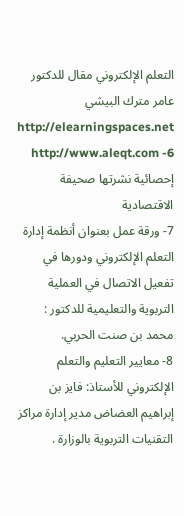التعلم الإلكتروني مقال للدكتور عامر مترك البيشي
http://elearningspaces.net
6- http://www.aleqt.com إحصائية نشرتها صحيفة الاقتصادية
7- ورقة عمل بعنوان أنظمة إدارة التعلم الإلكتروني ودورها في تفعيل الاتصال في العملية التربوية والتعليمية للدكتور : محمد بن صنت الحربي.
8- معايير التعليم والتعلم الإلكتروني للأستاذ: فايز بن إبراهيم العضاض مدير إدارة مراكز التقنيات التربوية بالوزارة .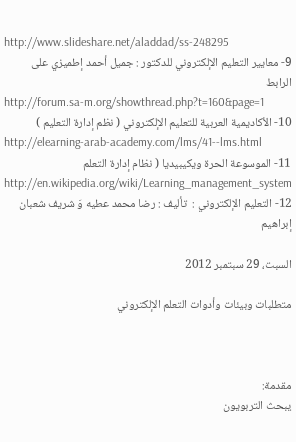http://www.slideshare.net/aladdad/ss-248295
9- معايير التعليم الإلكتروني للدكتور : جميل أحمد إطميزي على الرابط
http://forum.sa-m.org/showthread.php?t=160&page=1
10- الأكاديمية العربية للتعليم الإلكتروني ( نظم إدارة التعليم )
http://elearning-arab-academy.com/lms/41--lms.html
11- الموسوعة الحرة ويكيبيديا ( نظام إدارة التعلم
http://en.wikipedia.org/wiki/Learning_management_system
12- التعليم الإلكتروني :  تأليف : رضا محمد عطيه وَ شريف شعبان إبراهيم

السبت، 29 سبتمبر 2012

متطلبات وبيئات وأدوات التعلم الإلكتروني



مقدمة:
يبحث التربويون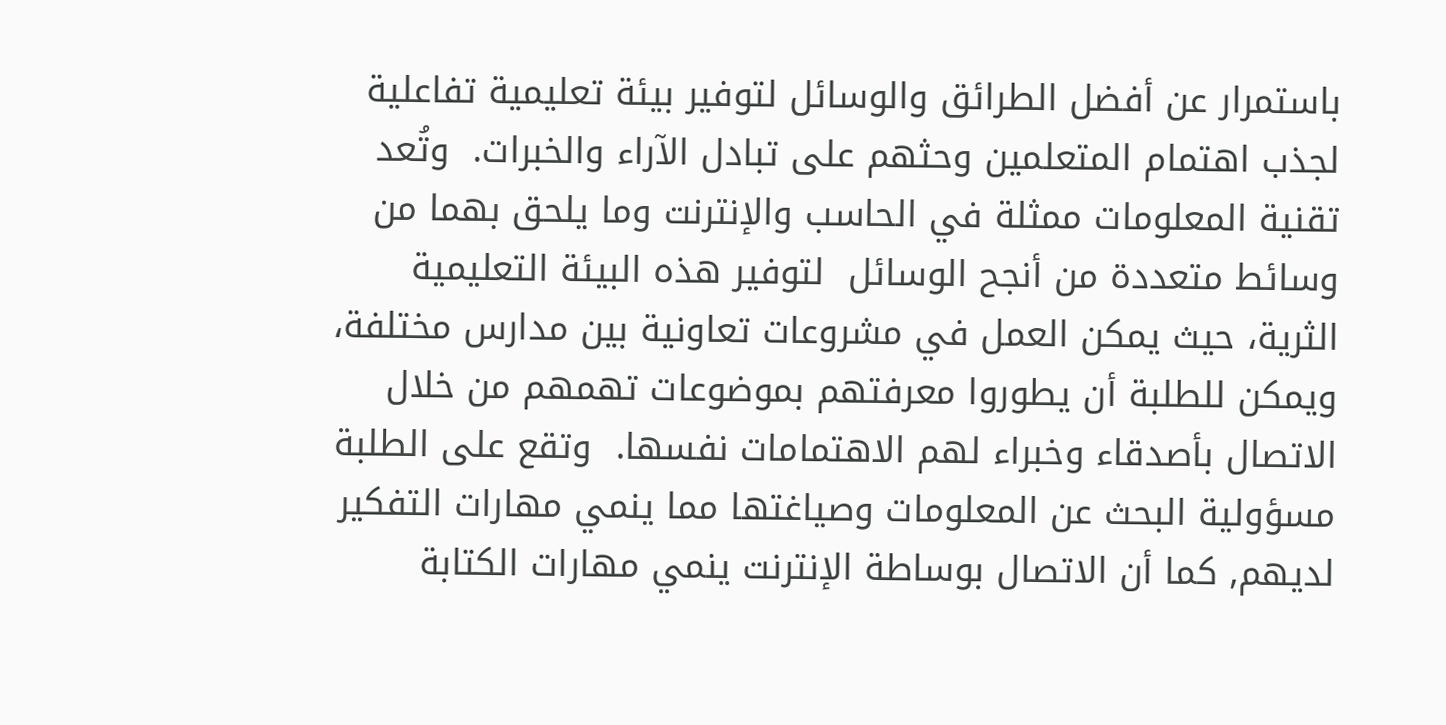باستمرار عن أفضل الطرائق والوسائل لتوفير بيئة تعليمية تفاعلية لجذب اهتمام المتعلمين وحثهم على تبادل الآراء والخبرات.  وتُعد تقنية المعلومات ممثلة في الحاسب والإنترنت وما يلحق بهما من وسائط متعددة من أنجح الوسائل  لتوفير هذه البيئة التعليمية الثرية، حيث يمكن العمل في مشروعات تعاونية بين مدارس مختلفة، ويمكن للطلبة أن يطوروا معرفتهم بموضوعات تهمهم من خلال الاتصال بأصدقاء وخبراء لهم الاهتمامات نفسها.  وتقع على الطلبة مسؤولية البحث عن المعلومات وصياغتها مما ينمي مهارات التفكير لديهم, كما أن الاتصال بوساطة الإنترنت ينمي مهارات الكتابة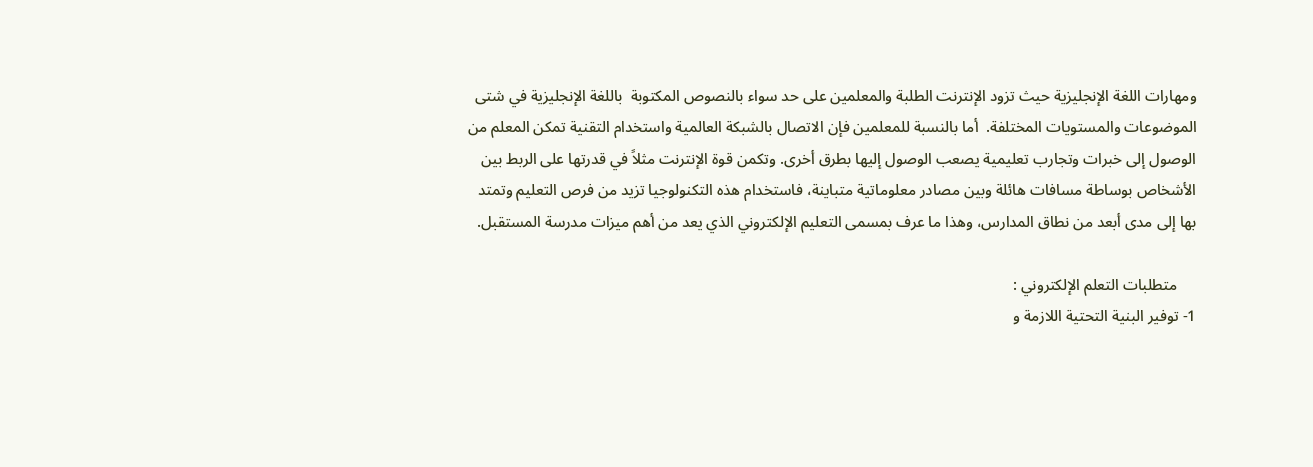ومهارات اللغة الإنجليزية حيث تزود الإنترنت الطلبة والمعلمين على حد سواء بالنصوص المكتوبة  باللغة الإنجليزية في شتى الموضوعات والمستويات المختلفة.  أما بالنسبة للمعلمين فإن الاتصال بالشبكة العالمية واستخدام التقنية تمكن المعلم من الوصول إلى خبرات وتجارب تعليمية يصعب الوصول إليها بطرق أخرى. وتكمن قوة الإنترنت مثلاً في قدرتها على الربط بين الأشخاص بوساطة مسافات هائلة وبين مصادر معلوماتية متباينة، فاستخدام هذه التكنولوجيا تزيد من فرص التعليم وتمتد بها إلى مدى أبعد من نطاق المدارس، وهذا ما عرف بمسمى التعليم الإلكتروني الذي يعد من أهم ميزات مدرسة المستقبل.

     متطلبات التعلم الإلكتروني :
1- توفير البنية التحتية اللازمة و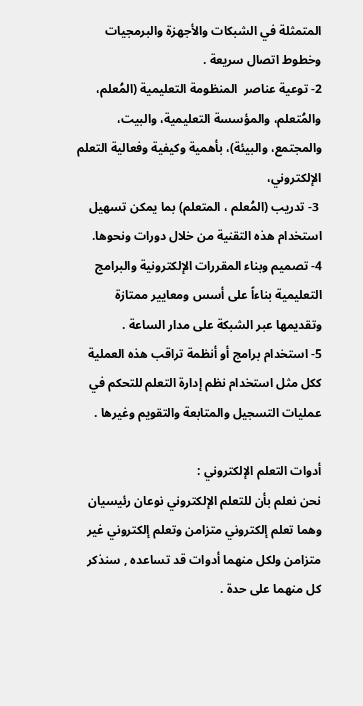المتمثلة في الشبكات والأجهزة والبرمجيات وخطوط اتصال سريعة .
2- توعية عناصر  المنظومة التعليمية (المُعلم، والمُتعلم، والمؤسسة التعليمية، والبيت، والمجتمع، والبيئة)، بأهمية وكيفية وفعالية التعلم الإلكتروني،
 3- تدريب (المُعلم ، المتعلم) بما يمكن تسهيل استخدام هذه التقنية من خلال دورات ونحوها.
4- تصميم وبناء المقررات الإلكترونية والبرامج التعليمية بناءاً على أسس ومعايير ممتازة وتقديمها عبر الشبكة على مدار الساعة .
5- استخدام برامج أو أنظمة تراقب هذه العملية ككل مثل استخدام نظم إدارة التعلم للتحكم في عمليات التسجيل والمتابعة والتقويم وغيرها .

أدوات التعلم الإلكتروني :
نحن نعلم بأن للتعلم الإلكتروني نوعان رئيسيان وهما تعلم إلكتروني متزامن وتعلم إلكتروني غير متزامن ولكل منهما أدوات قد تساعده , سنذكر كل منهما على حدة .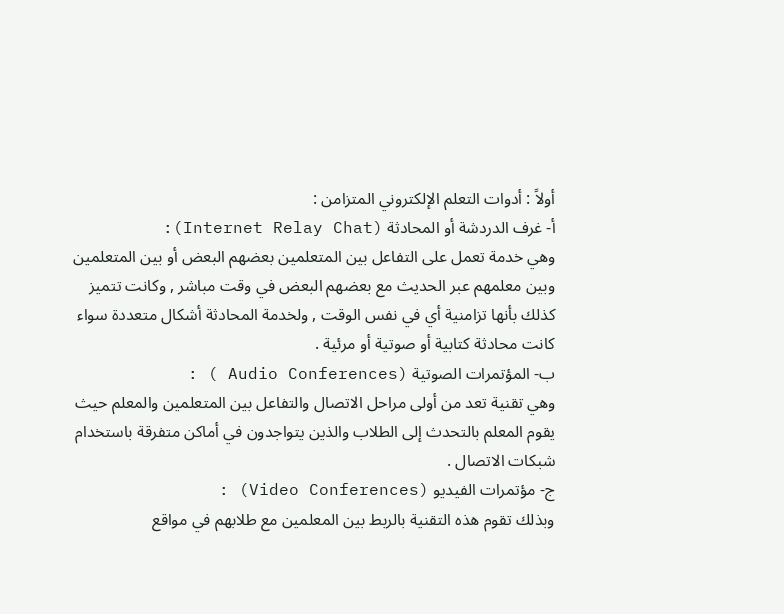أولاً : أدوات التعلم الإلكتروني المتزامن :
أ- غرف الدردشة أو المحادثة (Internet Relay Chat):
وهي خدمة تعمل على التفاعل بين المتعلمين بعضهم البعض أو بين المتعلمين وبين معلمهم عبر الحديث مع بعضهم البعض في وقت مباشر , وكانت تتميز كذلك بأنها تزامنية أي في نفس الوقت , ولخدمة المحادثة أشكال متعددة سواء كانت محادثة كتابية أو صوتية أو مرئية .
ب- المؤتمرات الصوتية (Audio Conferences ) :
وهي تقنية تعد من أولى مراحل الاتصال والتفاعل بين المتعلمين والمعلم حيث يقوم المعلم بالتحدث إلى الطلاب والذين يتواجدون في أماكن متفرقة باستخدام شبكات الاتصال .
ج- مؤتمرات الفيديو (Video Conferences) :
وبذلك تقوم هذه التقنية بالربط بين المعلمين مع طلابهم في مواقع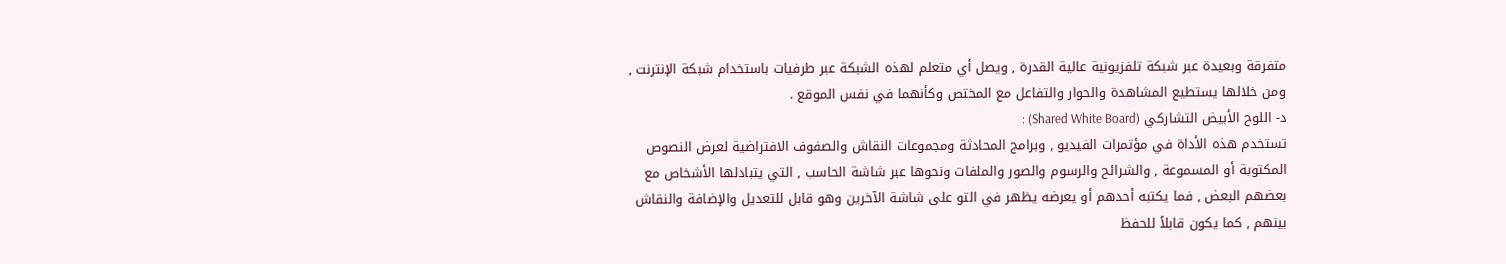متفرقة وبعيدة عبر شبكة تلفزيونية عالية القدرة , ويصل أي متعلم لهذه الشبكة عبر طرفيات باستخدام شبكة الإنترنت , ومن خلالها يستطيع المشاهدة والحوار والتفاعل مع المختص وكأنهما في نفس الموقع .
د- اللوح الأبيض التشاركي (Shared White Board) :
تستخدم هذه الأداة في مؤتمرات الفيديو , وبرامج المحادثة ومجموعات النقاش والصفوف الافتراضية لعرض النصوص المكتوبة أو المسموعة , والشرائح والرسوم والصور والملفات ونحوها عبر شاشة الحاسب , التي يتبادلها الأشخاص مع بعضهم البعض , فما يكتبه أحدهم أو يعرضه يظهر في التو على شاشة الآخرين وهو قابل للتعديل والإضافة والنقاش بينهم , كما يكون قابلاً للحفظ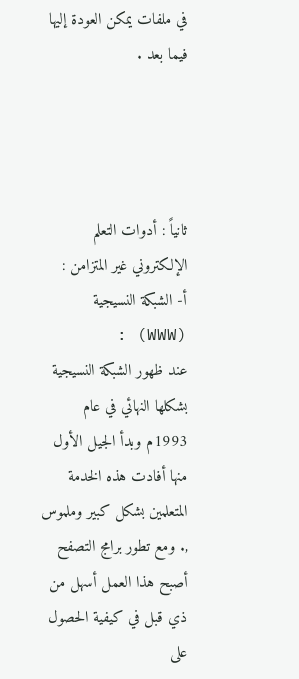في ملفات يمكن العودة إليها فيما بعد .




ثانياً : أدوات التعلم الإلكتروني غير المتزامن :
أ- الشبكة النسيجية (WWW) :
عند ظهور الشبكة النسيجية بشكلها النهائي في عام 1993م وبدأ الجيل الأول منها أفادت هذه الخدمة المتعلمين بشكل كبير وملموس ,. ومع تطور برامج التصفح أصبح هذا العمل أسهل من ذي قبل في كيفية الحصول على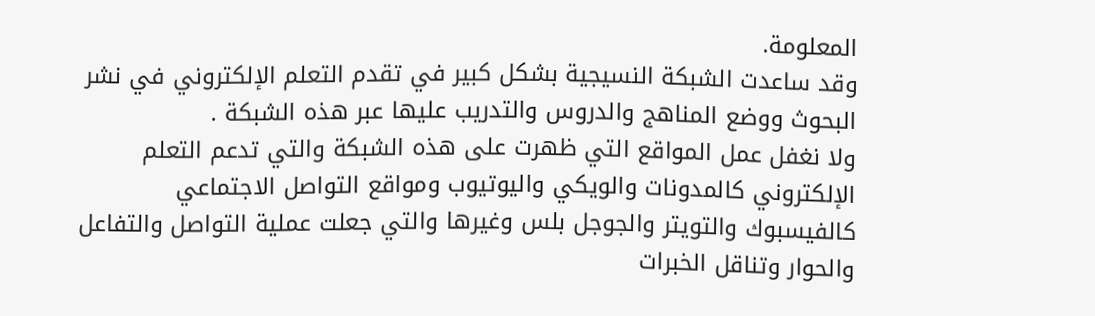المعلومة.
وقد ساعدت الشبكة النسيجية بشكل كبير في تقدم التعلم الإلكتروني في نشر البحوث ووضع المناهج والدروس والتدريب عليها عبر هذه الشبكة .
ولا نغفل عمل المواقع التي ظهرت على هذه الشبكة والتي تدعم التعلم الإلكتروني كالمدونات والويكي واليوتيوب ومواقع التواصل الاجتماعي كالفيسبوك والتويتر والجوجل بلس وغيرها والتي جعلت عملية التواصل والتفاعل والحوار وتناقل الخبرات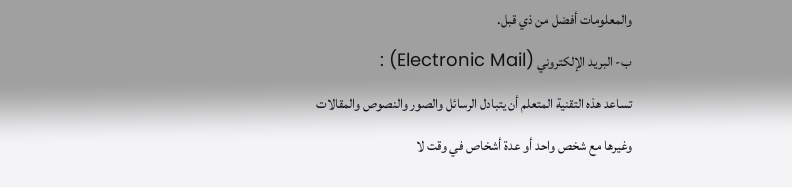والمعلومات أفضل من ذي قبل.
ب- البريد الإلكتروني (Electronic Mail) :
تساعد هذه التقنية المتعلم أن يتبادل الرسائل والصور والنصوص والمقالات وغيرها مع شخص واحد أو عدة أشخاص في وقت لا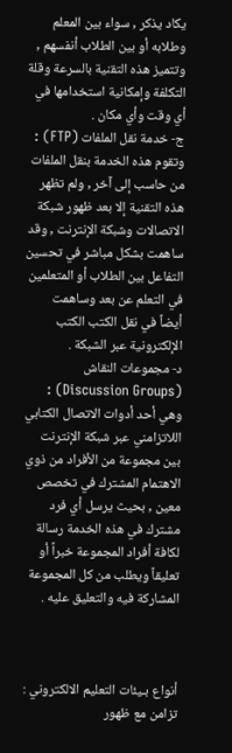يكاد يذكر , سواء بين المعلم وطلابه أو بين الطلاب أنفسهم , وتتميز هذه التقنية بالسرعة وقلة التكلفة وإمكانية استخدامها في أي وقت وأي مكان .
ج- خدمة نقل الملفات (FTP) :
وتقوم هذه الخدمة بنقل الملفات من حاسب إلى آخر , ولم تظهر هذه التقنية إلا بعد ظهور شبكة الاتصالات وشبكة الإنترنت , وقد ساهمت بشكل مباشر في تحسين التفاعل بين الطلاب أو المتعلمين في التعلم عن بعد وساهمت  أيضاً في نقل الكتب الكتب الإلكترونية عبر الشبكة .
د- مجموعات النقاش (Discussion Groups) :
وهي أحد أدوات الاتصال الكتابي اللاتزامني عبر شبكة الإنترنت بين مجموعة من الأفراد من ذوي الاهتمام المشترك في تخصص معين , بحيث يرسل أي فرد مشترك في هذه الخدمة رسالة لكافة أفراد المجموعة خبراً أو تعليقاً ويطلب من كل المجموعة المشاركة فيه والتعليق عليه .



أنواع بـيئات التعليم الالكتروني :
تزامن مع ظهور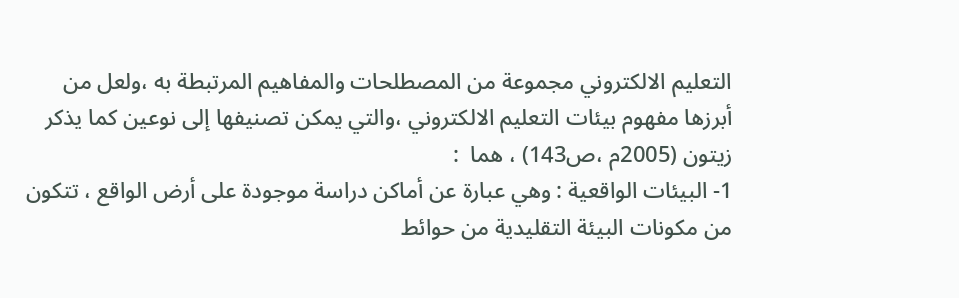التعليم الالكتروني مجموعة من المصطلحات والمفاهيم المرتبطة به ،ولعل من  أبرزها مفهوم بيئات التعليم الالكتروني ،والتي يمكن تصنيفها إلى نوعين كما يذكر زيتون (2005م ،ص143) ، هما  :
1- البيئات الواقعية : وهي عبارة عن أماكن دراسة موجودة على أرض الواقع ، تتكون من مكونات البيئة التقليدية من حوائط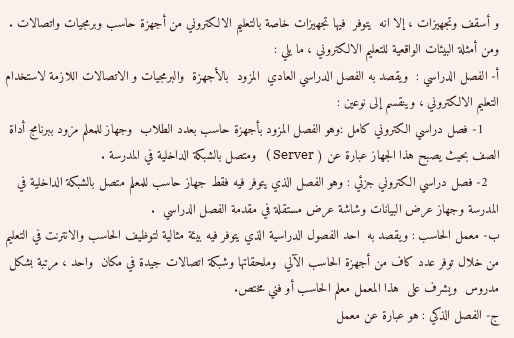و أسقف وتجهيزات ، إلا انه  يتوفر  فيها تجهيزات خاصة بالتعليم الالكتروني من أجهزة حاسب وبرمجيات واتصالات .
ومن أمثلة البيئات الواقعية للتعليم الالكتروني ، ما يلي :
أ- الفصل الدراسي :  ويقصد به الفصل الدراسي العادي  المزود  بالأجهزة  والبرمجيات و الاتصالات اللازمة لاستخدام  التعليم الالكتروني ، وينقسم إلى نوعين :
    1- فصل دراسي الكتروني كامل :وهو الفصل المزود بأجهزة حاسب بعدد الطلاب  وجهاز للمعلم مزود ببرنامج أداة الصف بحيث يصبح هذا الجهاز عبارة عن ( Server )   ومتصل بالشبكة الداخلية في المدرسة .
   2- فصل دراسي الكتروني جزئي : وهو الفصل الذي يتوفر فيه فقط جهاز حاسب للمعلم متصل بالشبكة الداخلية في  المدرسة وجهاز عرض البيانات وشاشة عرض مستقلة في مقدمة الفصل الدراسي  .
ب- معمل الحاسب : ويقصد به  احد الفصول الدراسية الذي يتوفر فيه بيئة مثالية لتوظيف الحاسب والانترنت في التعليم من خلال توفر عدد كاف من أجهزة الحاسب الآلي  وملحقاتها وشبكة اتصالات جيدة في مكان  واحد ، مرتبة بشكل مدروس  ويشرف على  هذا المعمل معلم الحاسب أو فني مختص.
ج- الفصل الذكي : هو عبارة عن معمل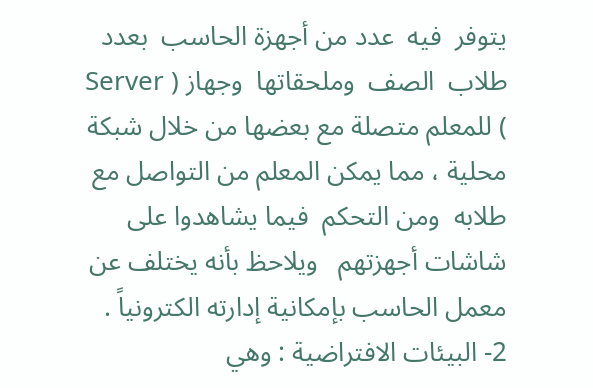يتوفر  فيه  عدد من أجهزة الحاسب  بعدد طلاب  الصف  وملحقاتها  وجهاز ( Server ) للمعلم متصلة مع بعضها من خلال شبكة محلية ، مما يمكن المعلم من التواصل مع طلابه  ومن التحكم  فيما يشاهدوا على شاشات أجهزتهم   ويلاحظ بأنه يختلف عن معمل الحاسب بإمكانية إدارته الكترونياً .
2- البيئات الافتراضية : وهي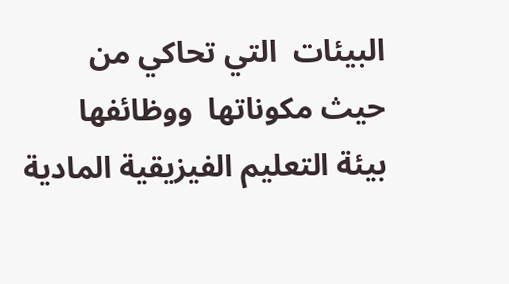البيئات  التي تحاكي من حيث مكوناتها  ووظائفها بيئة التعليم الفيزيقية المادية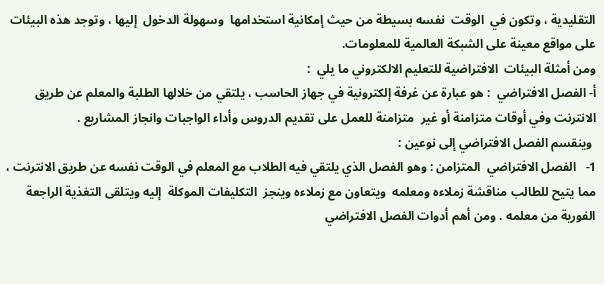التقليدية ، وتكون في  الوقت  نفسه بسيطة من حيث إمكانية استخدامها  وسهولة الدخول  إليها ، وتوجد هذه البيئات على مواقع معينة على الشبكة العالمية للمعلومات.
ومن أمثلة البيئات  الافتراضية للتعليم الالكتروني ما يلي  :
أ- الفصل الافتراضي  : هو عبارة عن غرفة إلكترونية في جهاز الحاسب ، يلتقي من خلالها الطلبة والمعلم عن طريق الانترنت وفي أوقات متزامنة أو غير  متزامنة للعمل على تقديم الدروس وأداء الواجبات وانجاز المشاريع .
 وينقسم الفصل الافتراضي إلى نوعين :
1-   الفصل الافتراضي  المتزامن : وهو الفصل الذي يلتقي فيه الطلاب مع المعلم في الوقت نفسه عن طريق الانترنت ، مما يتيح للطالب مناقشة زملاءه ومعلمه  ويتعاون مع زملاءه وينجز  التكليفات الموكلة  إليه ويتلقى التغذية الراجعة  الفورية من معلمه . ومن أهم أدوات الفصل الافتراضي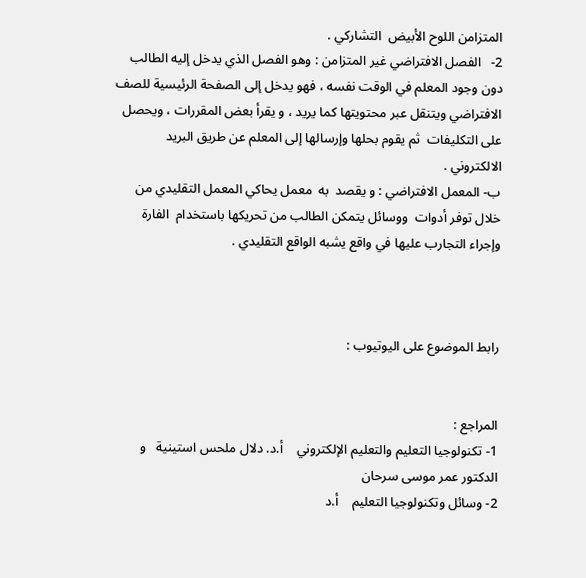المتزامن اللوح الأبيض  التشاركي .
2-   الفصل الافتراضي غير المتزامن : وهو الفصل الذي يدخل إليه الطالب دون وجود المعلم في الوقت نفسه ، فهو يدخل إلى الصفحة الرئيسية للصف الافتراضي ويتنقل عبر محتويتها كما يريد ، و يقرأ بعض المقررات ، ويحصل على التكليفات  ثم يقوم بحلها وإرسالها إلى المعلم عن طريق البريد الالكتروني .
ب- المعمل الافتراضي : و يقصد  به  معمل يحاكي المعمل التقليدي من خلال توفر أدوات  ووسائل يتمكن الطالب من تحريكها باستخدام  الفارة  وإجراء التجارب عليها في واقع يشبه الواقع التقليدي .



رابط الموضوع على اليوتيوب :


المراجع :
1- تكنولوجيا التعليم والتعليم الإلكتروني    أ.د. دلال ملحس استينية   و الدكتور عمر موسى سرحان
2- وسائل وتكنولوجيا التعليم    أ.د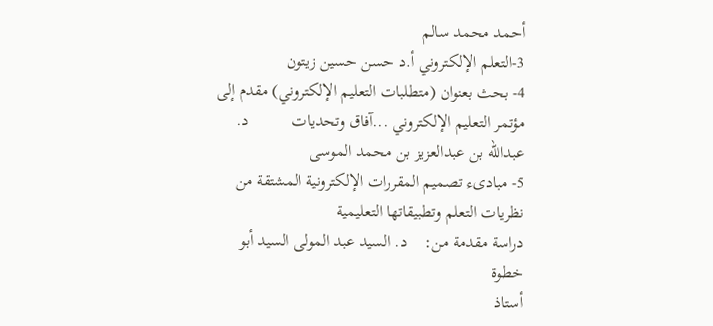أحمد محمد سالم
3-التعلم الإلكتروني أ.د حسن حسين زيتون
4- بحث بعنوان (متطلبات التعليم الإلكتروني) مقدم إلى مؤتمر التعليم الإلكتروني ...آفاق وتحديات          د. عبدالله بن عبدالعزيز بن محمد الموسى
5- مبادىء تصميم المقررات الإلكترونية المشتقة من نظريات التعلم وتطبيقاتها التعليمية
دراسة مقدمة من:    د. السيد عبد المولى السيد أبو خطوة
أستاذ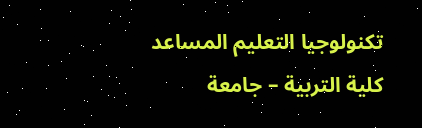تكنولوجيا التعليم المساعد         كلية التربية – جامعة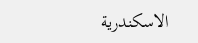الاسكندرية